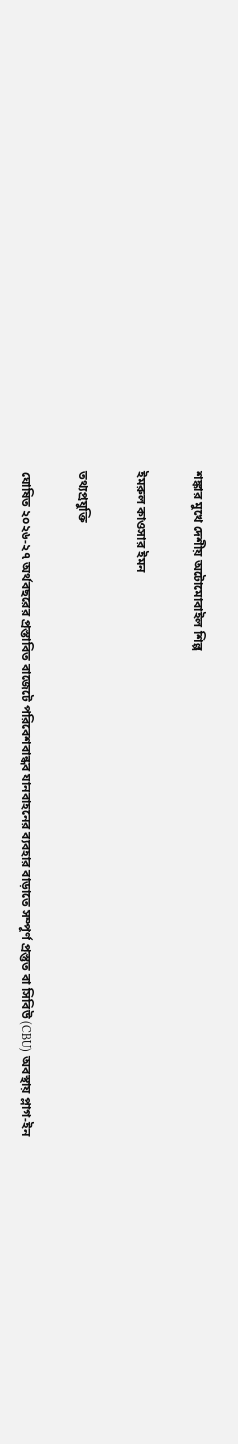শঙ্কার মুখে দেশীয় অটোমোবাইল শিল্প

ইমরুল কাওসার ইমন

তথ্যপ্রযুক্তি

ঘোষিত ২০২৬-২৭ অর্থবছরের প্রস্তাবিত বাজেটে পরিবেশবান্ধব যানবাহনের ব্যবহার বাড়াতে সম্পূর্ণ প্রস্তুত বা সিবিউ (CBU) অবস্থায় প্লাগ-ইন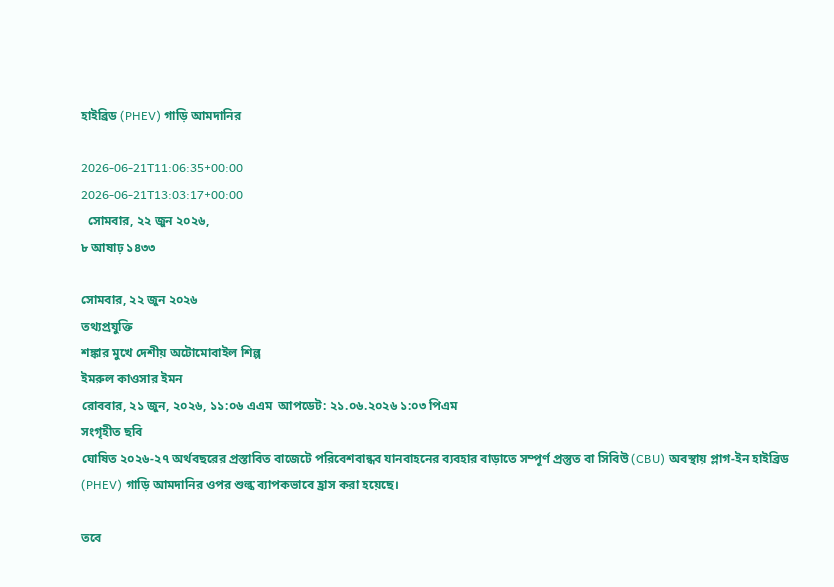হাইব্রিড (PHEV) গাড়ি আমদানির

2026-06-21T11:06:35+00:00
2026-06-21T13:03:17+00:00
  সোমবার, ২২ জুন ২০২৬,
৮ আষাঢ় ১৪৩৩

সোমবার, ২২ জুন ২০২৬
তথ্যপ্রযুক্তি
শঙ্কার মুখে দেশীয় অটোমোবাইল শিল্প
ইমরুল কাওসার ইমন
রোববার, ২১ জুন, ২০২৬, ১১:০৬ এএম  আপডেট: ২১.০৬.২০২৬ ১:০৩ পিএম
সংগৃহীত ছবি
ঘোষিত ২০২৬-২৭ অর্থবছরের প্রস্তাবিত বাজেটে পরিবেশবান্ধব যানবাহনের ব্যবহার বাড়াতে সম্পূর্ণ প্রস্তুত বা সিবিউ (CBU) অবস্থায় প্লাগ-ইন হাইব্রিড (PHEV) গাড়ি আমদানির ওপর শুল্ক ব্যাপকভাবে হ্রাস করা হয়েছে।

তবে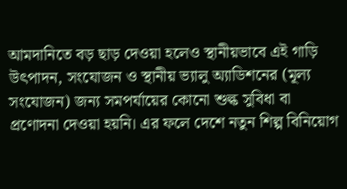আমদানিতে বড় ছাড় দেওয়া হলেও স্থানীয়ভাবে এই গাড়ি উৎপাদন, সংযোজন ও স্থানীয় ভ্যালু অ্যাডিশনের (মূল্য সংযোজন) জন্য সমপর্যায়ের কোনো শুল্ক সুবিধা বা প্রণোদনা দেওয়া হয়নি। এর ফলে দেশে নতুন শিল্প বিনিয়োগ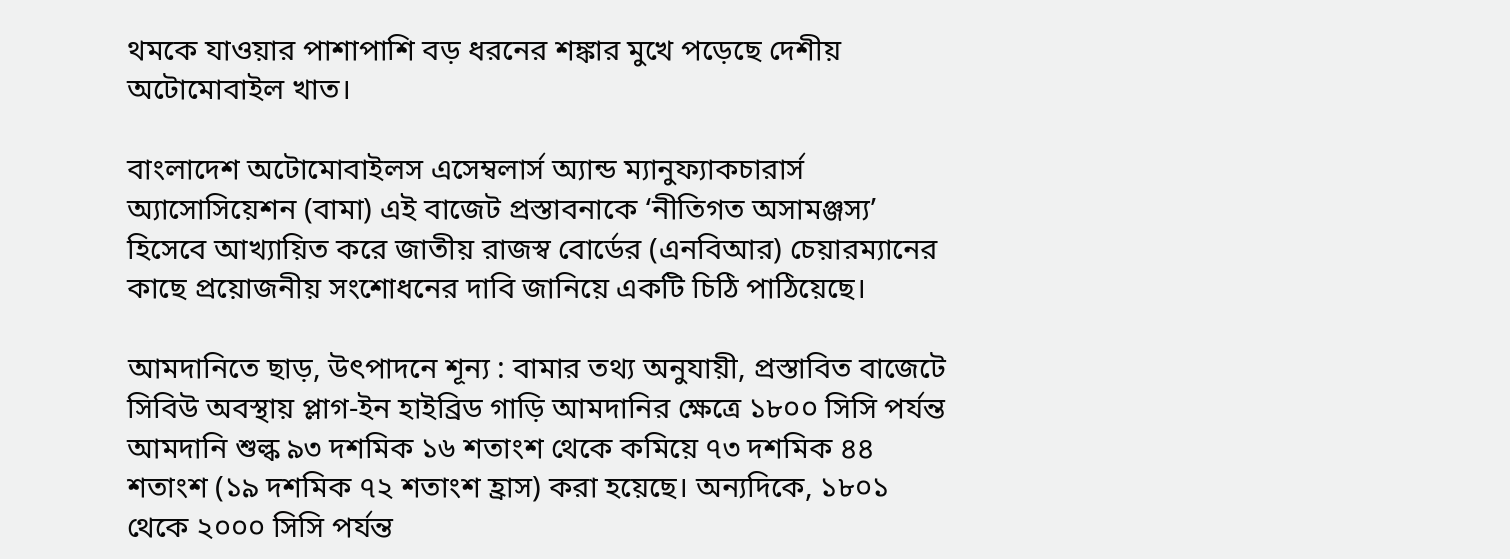থমকে যাওয়ার পাশাপাশি বড় ধরনের শঙ্কার মুখে পড়েছে দেশীয় অটোমোবাইল খাত।

বাংলাদেশ অটোমোবাইলস এসেম্বলার্স অ্যান্ড ম্যানুফ্যাকচারার্স অ্যাসোসিয়েশন (বামা) এই বাজেট প্রস্তাবনাকে ‘নীতিগত অসামঞ্জস্য’ হিসেবে আখ্যায়িত করে জাতীয় রাজস্ব বোর্ডের (এনবিআর) চেয়ারম্যানের কাছে প্রয়োজনীয় সংশোধনের দাবি জানিয়ে একটি চিঠি পাঠিয়েছে।

আমদানিতে ছাড়, উৎপাদনে শূন্য : বামার তথ্য অনুযায়ী, প্রস্তাবিত বাজেটে সিবিউ অবস্থায় প্লাগ-ইন হাইব্রিড গাড়ি আমদানির ক্ষেত্রে ১৮০০ সিসি পর্যন্ত আমদানি শুল্ক ৯৩ দশমিক ১৬ শতাংশ থেকে কমিয়ে ৭৩ দশমিক ৪৪ শতাংশ (১৯ দশমিক ৭২ শতাংশ হ্রাস) করা হয়েছে। অন্যদিকে, ১৮০১ থেকে ২০০০ সিসি পর্যন্ত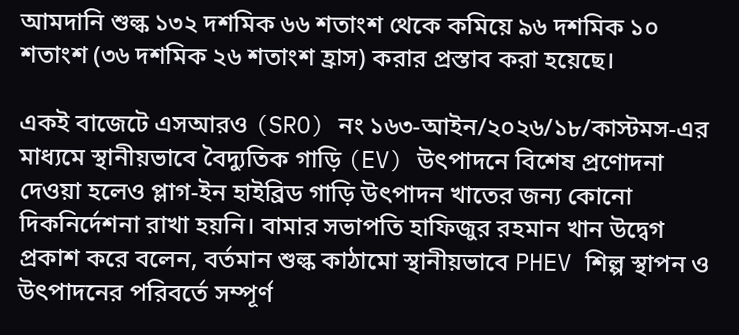আমদানি শুল্ক ১৩২ দশমিক ৬৬ শতাংশ থেকে কমিয়ে ৯৬ দশমিক ১০ শতাংশ (৩৬ দশমিক ২৬ শতাংশ হ্রাস) করার প্রস্তাব করা হয়েছে।

একই বাজেটে এসআরও (SRO) নং ১৬৩-আইন/২০২৬/১৮/কাস্টমস-এর মাধ্যমে স্থানীয়ভাবে বৈদ্যুতিক গাড়ি (EV) উৎপাদনে বিশেষ প্রণোদনা দেওয়া হলেও প্লাগ-ইন হাইব্রিড গাড়ি উৎপাদন খাতের জন্য কোনো দিকনির্দেশনা রাখা হয়নি। বামার সভাপতি হাফিজুর রহমান খান উদ্বেগ প্রকাশ করে বলেন, বর্তমান শুল্ক কাঠামো স্থানীয়ভাবে PHEV শিল্প স্থাপন ও উৎপাদনের পরিবর্তে সম্পূর্ণ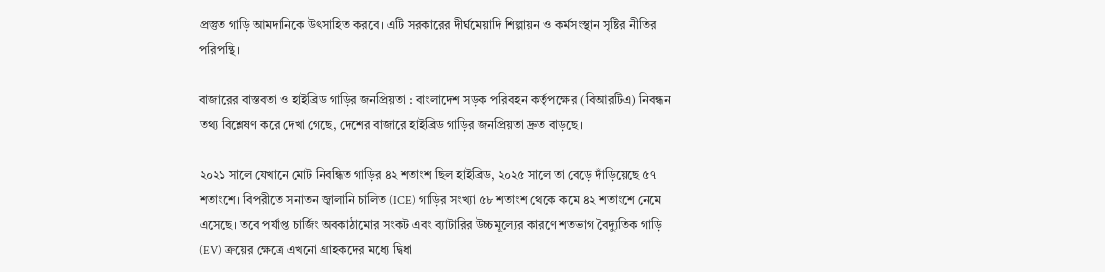প্রস্তুত গাড়ি আমদানিকে উৎসাহিত করবে। এটি সরকারের দীর্ঘমেয়াদি শিল্পায়ন ও কর্মসংস্থান সৃষ্টির নীতির পরিপন্থি।

বাজারের বাস্তবতা ও হাইব্রিড গাড়ির জনপ্রিয়তা : বাংলাদেশ সড়ক পরিবহন কর্তৃপক্ষের (বিআরটিএ) নিবন্ধন তথ্য বিশ্লেষণ করে দেখা গেছে, দেশের বাজারে হাইব্রিড গাড়ির জনপ্রিয়তা দ্রুত বাড়ছে।

২০২১ সালে যেখানে মোট নিবন্ধিত গাড়ির ৪২ শতাংশ ছিল হাইব্রিড, ২০২৫ সালে তা বেড়ে দাঁড়িয়েছে ৫৭ শতাংশে। বিপরীতে সনাতন জ্বালানি চালিত (ICE) গাড়ির সংখ্যা ৫৮ শতাংশ থেকে কমে ৪২ শতাংশে নেমে এসেছে। তবে পর্যাপ্ত চার্জিং অবকাঠামোর সংকট এবং ব্যাটারির উচ্চমূল্যের কারণে শতভাগ বৈদ্যুতিক গাড়ি (EV) ক্রয়ের ক্ষেত্রে এখনো গ্রাহকদের মধ্যে দ্বিধা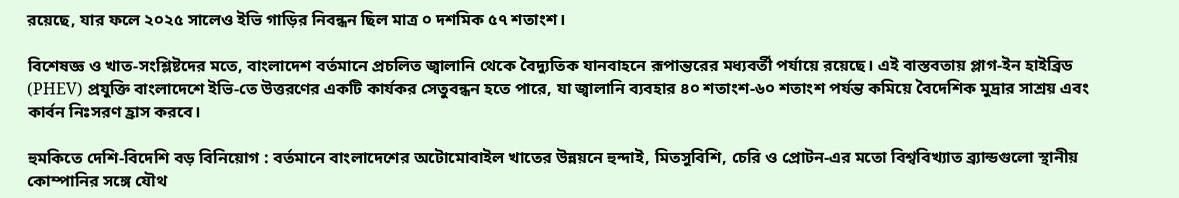রয়েছে, যার ফলে ২০২৫ সালেও ইভি গাড়ির নিবন্ধন ছিল মাত্র ০ দশমিক ৫৭ শতাংশ।

বিশেষজ্ঞ ও খাত-সংশ্লিষ্টদের মতে, বাংলাদেশ বর্তমানে প্রচলিত জ্বালানি থেকে বৈদ্যুতিক যানবাহনে রূপান্তরের মধ্যবর্তী পর্যায়ে রয়েছে। এই বাস্তবতায় প্লাগ-ইন হাইব্রিড (PHEV) প্রযুক্তি বাংলাদেশে ইভি-তে উত্তরণের একটি কার্যকর সেতুবন্ধন হতে পারে, যা জ্বালানি ব্যবহার ৪০ শতাংশ-৬০ শতাংশ পর্যন্ত কমিয়ে বৈদেশিক মুদ্রার সাশ্রয় এবং কার্বন নিঃসরণ হ্রাস করবে।

হুমকিতে দেশি-বিদেশি বড় বিনিয়োগ : বর্তমানে বাংলাদেশের অটোমোবাইল খাতের উন্নয়নে হুন্দাই, মিতসুবিশি, চেরি ও প্রোটন-এর মতো বিশ্ববিখ্যাত ব্র্যান্ডগুলো স্থানীয় কোম্পানির সঙ্গে যৌথ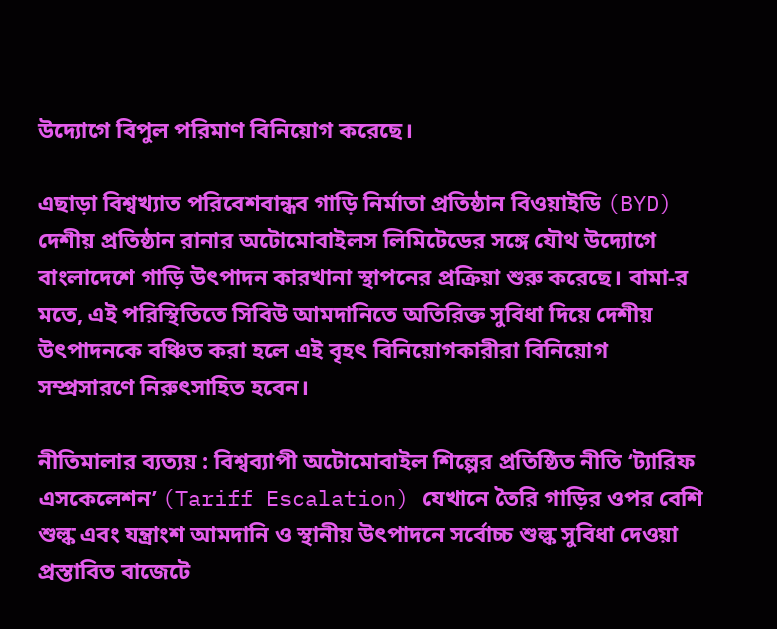উদ্যোগে বিপুল পরিমাণ বিনিয়োগ করেছে।

এছাড়া বিশ্বখ্যাত পরিবেশবান্ধব গাড়ি নির্মাতা প্রতিষ্ঠান বিওয়াইডি (BYD) দেশীয় প্রতিষ্ঠান রানার অটোমোবাইলস লিমিটেডের সঙ্গে যৌথ উদ্যোগে বাংলাদেশে গাড়ি উৎপাদন কারখানা স্থাপনের প্রক্রিয়া শুরু করেছে। বামা-র মতে, এই পরিস্থিতিতে সিবিউ আমদানিতে অতিরিক্ত সুবিধা দিয়ে দেশীয় উৎপাদনকে বঞ্চিত করা হলে এই বৃহৎ বিনিয়োগকারীরা বিনিয়োগ সম্প্রসারণে নিরুৎসাহিত হবেন।

নীতিমালার ব্যত্যয় : বিশ্বব্যাপী অটোমোবাইল শিল্পের প্রতিষ্ঠিত নীতি ‘ট্যারিফ এসকেলেশন’ (Tariff Escalation) যেখানে তৈরি গাড়ির ওপর বেশি শুল্ক এবং যন্ত্রাংশ আমদানি ও স্থানীয় উৎপাদনে সর্বোচ্চ শুল্ক সুবিধা দেওয়া প্রস্তাবিত বাজেটে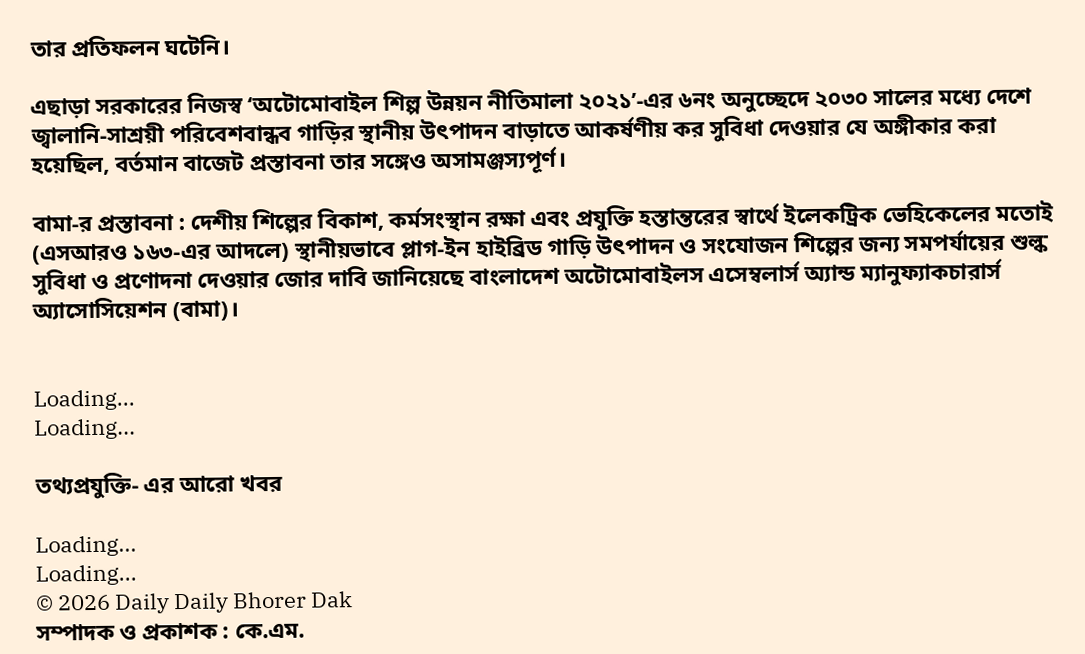তার প্রতিফলন ঘটেনি।

এছাড়া সরকারের নিজস্ব ‘অটোমোবাইল শিল্প উন্নয়ন নীতিমালা ২০২১’-এর ৬নং অনুচ্ছেদে ২০৩০ সালের মধ্যে দেশে জ্বালানি-সাশ্রয়ী পরিবেশবান্ধব গাড়ির স্থানীয় উৎপাদন বাড়াতে আকর্ষণীয় কর সুবিধা দেওয়ার যে অঙ্গীকার করা হয়েছিল, বর্তমান বাজেট প্রস্তাবনা তার সঙ্গেও অসামঞ্জস্যপূর্ণ।

বামা-র প্রস্তাবনা : দেশীয় শিল্পের বিকাশ, কর্মসংস্থান রক্ষা এবং প্রযুক্তি হস্তান্তরের স্বার্থে ইলেকট্রিক ভেহিকেলের মতোই (এসআরও ১৬৩-এর আদলে) স্থানীয়ভাবে প্লাগ-ইন হাইব্রিড গাড়ি উৎপাদন ও সংযোজন শিল্পের জন্য সমপর্যায়ের শুল্ক সুবিধা ও প্রণোদনা দেওয়ার জোর দাবি জানিয়েছে বাংলাদেশ অটোমোবাইলস এসেম্বলার্স অ্যান্ড ম্যানুফ্যাকচারার্স অ্যাসোসিয়েশন (বামা)।


Loading...
Loading...

তথ্যপ্রযুক্তি- এর আরো খবর

Loading...
Loading...
© 2026 Daily Daily Bhorer Dak
সম্পাদক ও প্রকাশক : কে.এম.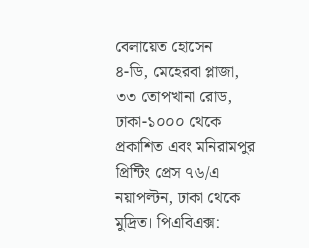বেলায়েত হোসেন
৪-ডি, মেহেরবা প্লাজা, ৩৩ তোপখানা রোড, ঢাকা-১০০০ থেকে প্রকাশিত এবং মনিরামপুর প্রিন্টিং প্রেস ৭৬/এ নয়াপল্টন, ঢাকা থেকে মুদ্রিত। পিএবিএক্স: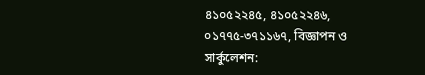৪১০৫২২৪৫, ৪১০৫২২৪৬, ০১৭৭৫-৩৭১১৬৭, বিজ্ঞাপন ও সার্কুলেশন: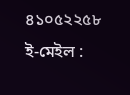৪১০৫২২৫৮
ই-মেইল :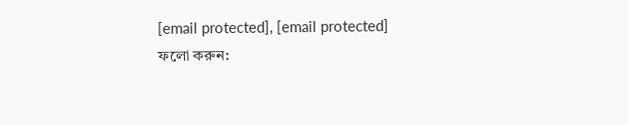[email protected], [email protected]
ফলো করুন: